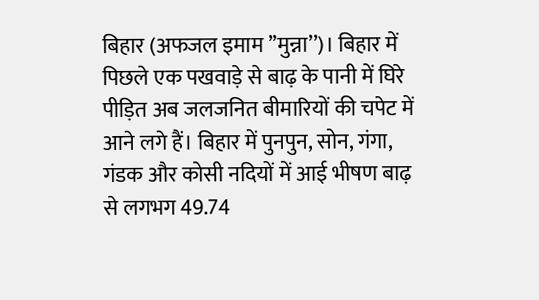बिहार (अफजल इमाम ’’मुन्ना’’)। बिहार में पिछले एक पखवाड़े से बाढ़ के पानी में घिरे पीड़ित अब जलजनित बीमारियों की चपेट में आने लगे हैं। बिहार में पुनपुन, सोन, गंगा, गंडक और कोसी नदियों में आई भीषण बाढ़ से लगभग 49.74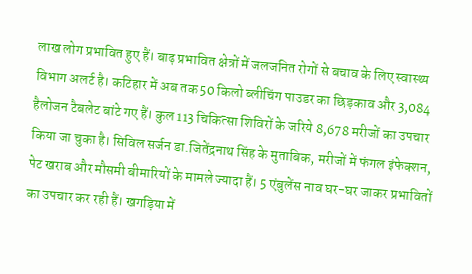लाख लोग प्रभावित हुए हैं। बाढ़ प्रभावित क्षेत्रों में जलजनित रोगों से बचाव के लिए स्वास्थ्य विभाग अलर्ट है। कटिहार में अब तक 50 किलो ब्लीचिंग पाउडर का छिड़काव और 3,084 हैलोजन टैबलेट बांटे गए हैं। कुल 113 चिकित्सा शिविरों के जरिये 8,678 मरीजों का उपचार किया जा चुका है। सिविल सर्जन डा.जितेंद्रनाथ सिंह के मुताबिक, मरीजों में फंगल इंफेक्शन, पेट खराब और मौसमी बीमारियों के मामले ज्यादा हैं। 5 एंबुलेंस नाव घर-घर जाकर प्रभावितों का उपचार कर रही हैं। खगड़िया में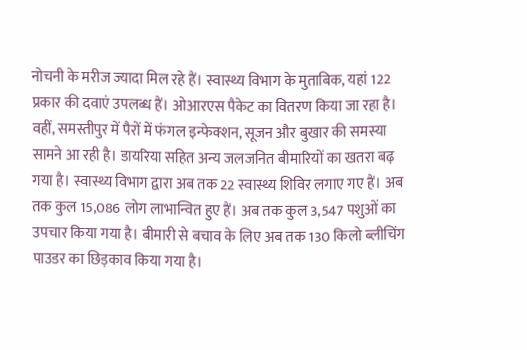नोचनी के मरीज ज्यादा मिल रहे हैं। स्वास्थ्य विभाग के मुताबिक, यहां 122 प्रकार की दवाएं उपलब्ध हैं। ओआरएस पैकेट का वितरण किया जा रहा है। वहीं, समस्तीपुर में पैरों में फंगल इन्फेक्शन, सूजन और बुखार की समस्या सामने आ रही है। डायरिया सहित अन्य जलजनित बीमारियों का खतरा बढ़ गया है। स्वास्थ्य विभाग द्वारा अब तक 22 स्वास्थ्य शिविर लगाए गए हैं। अब तक कुल 15,086 लोग लाभान्वित हुए हैं। अब तक कुल 3,547 पशुओं का उपचार किया गया है। बीमारी से बचाव के लिए अब तक 130 किलो ब्लीचिंग पाउडर का छिड़काव किया गया है।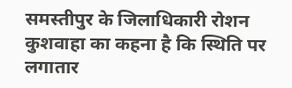समस्तीपुर के जिलाधिकारी रोशन कुशवाहा का कहना है कि स्थिति पर लगातार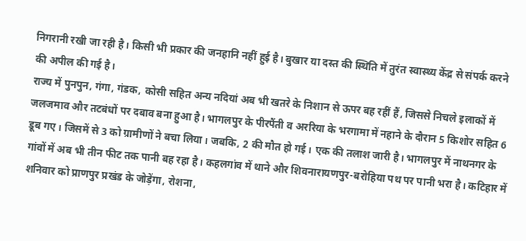निगरानी रखी जा रही है। किसी भी प्रकार की जनहानि नहीं हुई है। बुखार या दस्त की स्थिति में तुरंत स्वास्थ्य केंद्र से संपर्क करने की अपील की गई है।
राज्य में पुनपुन, गंगा, गंडक, कोसी सहित अन्य नदियां अब भी खतरे के निशान से ऊपर बह रहीं हैं, जिससे निचले इलाकों में जलजमाव और तटबंधों पर दबाव बना हुआ है। भागलपुर के पीरपैंती व अररिया के भरगामा में नहाने के दौरान 5 किशोर सहित 6 डूब गए। जिसमें से 3 को ग्रामीणों ने बचा लिया। जबकि, 2 की मौत हो गई। एक की तलाश जारी है। भागलपुर में नाथनगर के गांवों में अब भी तीन फीट तक पानी बह रहा है। कहलगांव में थाने और शिवनारायणपुर-बरोहिया पथ पर पानी भरा है। कटिहार में शनिवार को प्राणपुर प्रखंड के जोड़ेंगा, रोशना,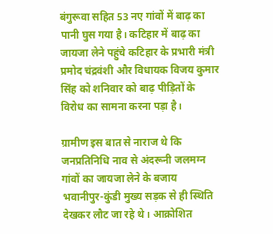बंगुरूवा सहित 53 नए गांवों में बाढ़ का पानी घुस गया है। कटिहार में बाढ़ का जायजा लेने पहुंचे कटिहार के प्रभारी मंत्री प्रमोद चंद्रवंशी और विधायक विजय कुमार सिंह को शनिवार को बाढ़ पीड़ितों के विरोध का सामना करना पड़ा है।

ग्रामीण इस बात से नाराज थे कि जनप्रतिनिधि नाव से अंदरूनी जलमग्न गांवों का जायजा लेने के बजाय भवानीपुर-कुंडी मुख्य सड़क से ही स्थिति देखकर लौट जा रहे थे। आक्रोशित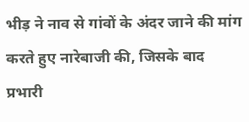भीड़ ने नाव से गांवों के अंदर जाने की मांग करते हुए नारेबाजी की, जिसके बाद प्रभारी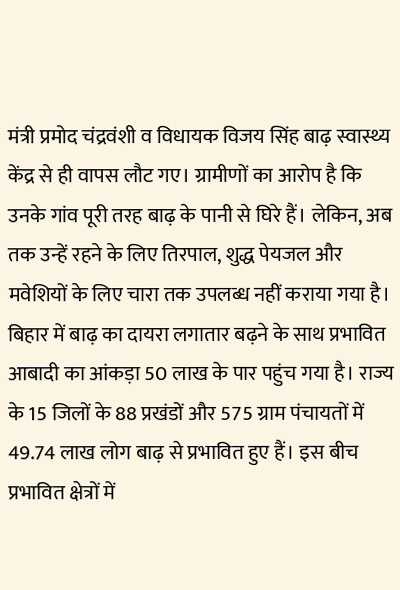मंत्री प्रमोद चंद्रवंशी व विधायक विजय सिंह बाढ़ स्वास्थ्य केंद्र से ही वापस लौट गए। ग्रामीणों का आरोप है कि उनके गांव पूरी तरह बाढ़ के पानी से घिरे हैं। लेकिन, अब तक उन्हें रहने के लिए तिरपाल, शुद्ध पेयजल और मवेशियों के लिए चारा तक उपलब्ध नहीं कराया गया है।
बिहार में बाढ़ का दायरा लगातार बढ़ने के साथ प्रभावित आबादी का आंकड़ा 50 लाख के पार पहुंच गया है। राज्य के 15 जिलों के 88 प्रखंडों और 575 ग्राम पंचायतों में 49.74 लाख लोग बाढ़ से प्रभावित हुए हैं। इस बीच प्रभावित क्षेत्रों में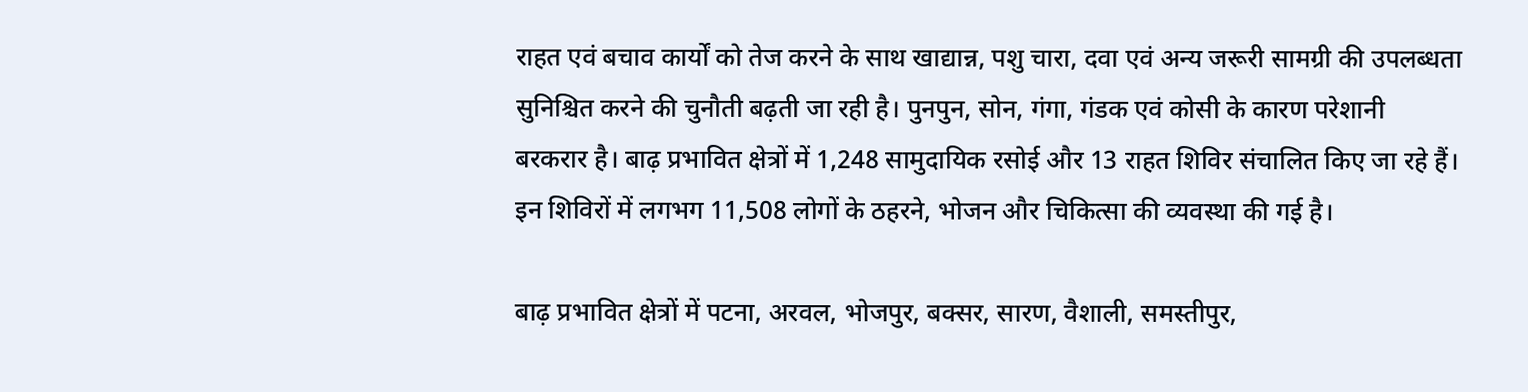राहत एवं बचाव कार्यों को तेज करने के साथ खाद्यान्न, पशु चारा, दवा एवं अन्य जरूरी सामग्री की उपलब्धता सुनिश्चित करने की चुनौती बढ़ती जा रही है। पुनपुन, सोन, गंगा, गंडक एवं कोसी के कारण परेशानी बरकरार है। बाढ़ प्रभावित क्षेत्रों में 1,248 सामुदायिक रसोई और 13 राहत शिविर संचालित किए जा रहे हैं। इन शिविरों में लगभग 11,508 लोगों के ठहरने, भोजन और चिकित्सा की व्यवस्था की गई है।

बाढ़ प्रभावित क्षेत्रों में पटना, अरवल, भोजपुर, बक्सर, सारण, वैशाली, समस्तीपुर,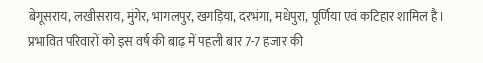बेगूसराय, लखीसराय, मुंगेर, भागलपुर, खगड़िया, दरभंगा, मधेपुरा, पूर्णिया एवं कटिहार शामिल है। प्रभावित परिवारों को इस वर्ष की बाढ़ में पहली बार 7-7 हजार की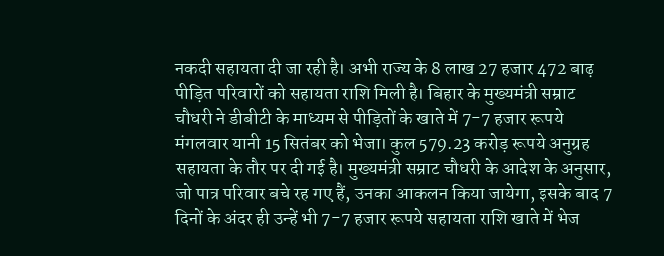नकदी सहायता दी जा रही है। अभी राज्य के 8 लाख 27 हजार 472 बाढ़ पीड़ित परिवारों को सहायता राशि मिली है। बिहार के मुख्यमंत्री सम्राट चौधरी ने डीबीटी के माध्यम से पीड़ितों के खाते में 7-7 हजार रूपये मंगलवार यानी 15 सितंबर को भेजा। कुल 579.23 करोड़ रूपये अनुग्रह सहायता के तौर पर दी गई है। मुख्यमंत्री सम्राट चौधरी के आदेश के अनुसार, जो पात्र परिवार बचे रह गए हैं, उनका आकलन किया जायेगा, इसके बाद 7 दिनों के अंदर ही उन्हें भी 7-7 हजार रूपये सहायता राशि खाते में भेज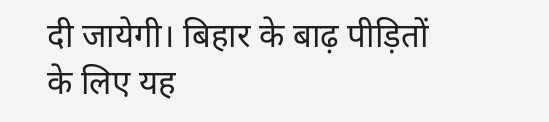दी जायेगी। बिहार के बाढ़ पीड़ितों के लिए यह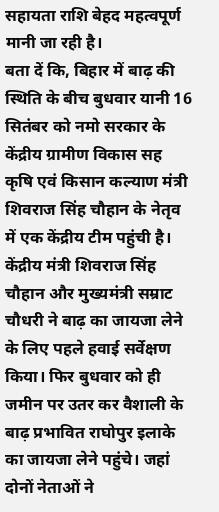सहायता राशि बेहद महत्वपूर्ण मानी जा रही है।
बता दें कि, बिहार में बाढ़ की स्थिति के बीच बुधवार यानी 16 सितंबर को नमो सरकार के केंद्रीय ग्रामीण विकास सह कृषि एवं किसान कल्याण मंत्री शिवराज सिंह चौहान के नेतृव में एक केंद्रीय टीम पहुंची है। केंद्रीय मंत्री शिवराज सिंह चौहान और मुख्यमंत्री सम्राट चौधरी ने बाढ़ का जायजा लेने के लिए पहले हवाई सर्वेक्षण किया। फिर बुधवार को ही जमीन पर उतर कर वैशाली के बाढ़ प्रभावित राघोपुर इलाके का जायजा लेने पहुंचे। जहां दोनों नेताओं ने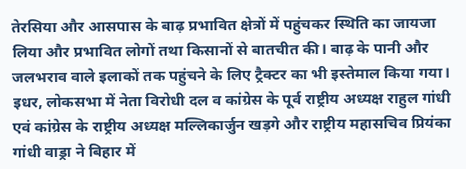तेरसिया और आसपास के बाढ़ प्रभावित क्षेत्रों में पहुंचकर स्थिति का जायजा लिया और प्रभावित लोगों तथा किसानों से बातचीत की। बाढ़ के पानी और जलभराव वाले इलाकों तक पहुंचने के लिए ट्रैक्टर का भी इस्तेमाल किया गया। इधर, लोकसभा में नेता विरोधी दल व कांग्रेस के पूर्व राष्ट्रीय अध्यक्ष राहुल गांधी एवं कांग्रेस के राष्ट्रीय अध्यक्ष मल्लिकार्जुन खड़गे और राष्ट्रीय महासचिव प्रियंका गांधी वाड्रा ने बिहार में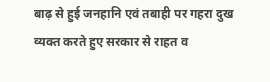बाढ़ से हुई जनहानि एवं तबाही पर गहरा दुख व्यक्त करते हुए सरकार से राहत व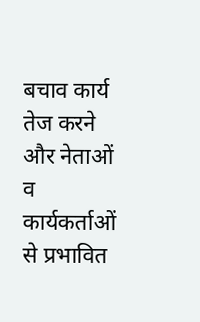बचाव कार्य तेज करने और नेताओं व कार्यकर्ताओं से प्रभावित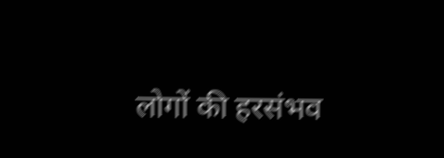लोगों की हरसंभव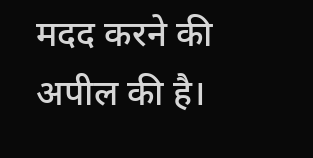मदद करने की अपील की है।